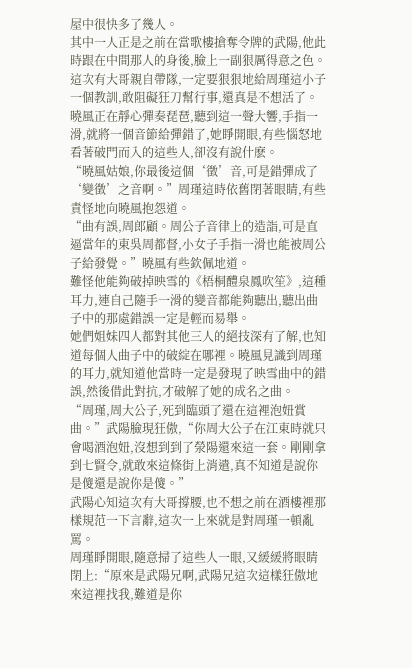屋中很快多了幾人。
其中一人正是之前在當歌樓搶奪令牌的武陽,他此時跟在中間那人的身後,臉上一副狠厲得意之色。這次有大哥親自帶隊,一定要狠狠地給周瑾這小子一個教訓,敢阻礙狂刀幫行事,還真是不想活了。
曉風正在靜心彈奏琵琶,聽到這一聲大響,手指一滑,就將一個音節給彈錯了,她睜開眼,有些惱怒地看著破門而入的這些人,卻沒有說什麽。
“曉風姑娘,你最後這個‘徵’音,可是錯彈成了‘變徵’之音啊。”周瑾這時依舊閉著眼睛,有些責怪地向曉風抱怨道。
“曲有誤,周郎顧。周公子音律上的造詣,可是直逼當年的東吳周都督,小女子手指一滑也能被周公子給發覺。”曉風有些欽佩地道。
難怪他能夠破掉映雪的《梧桐醴泉鳳吹笙》,這種耳力,連自己隨手一滑的變音都能夠聽出,聽出曲子中的那處錯誤一定是輕而易舉。
她們姐妹四人都對其他三人的絕技深有了解,也知道每個人曲子中的破綻在哪裡。曉風見識到周瑾的耳力,就知道他當時一定是發現了映雪曲中的錯誤,然後借此對抗,才破解了她的成名之曲。
“周瑾,周大公子,死到臨頭了還在這裡泡妞賞曲。”武陽臉現狂傲,“你周大公子在江東時就只會喝酒泡妞,沒想到到了滎陽還來這一套。剛剛拿到七賢令,就敢來這條街上消遣,真不知道是說你是傻還是說你是傻。”
武陽心知這次有大哥撐腰,也不想之前在酒樓裡那樣規范一下言辭,這次一上來就是對周瑾一頓亂罵。
周瑾睜開眼,隨意掃了這些人一眼,又緩緩將眼睛閉上:“原來是武陽兄啊,武陽兄這次這樣狂傲地來這裡找我,難道是你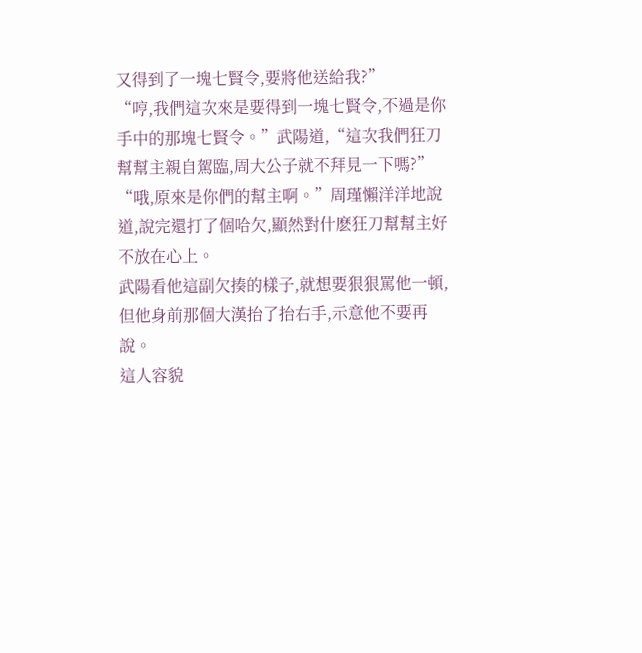又得到了一塊七賢令,要將他送給我?”
“哼,我們這次來是要得到一塊七賢令,不過是你手中的那塊七賢令。”武陽道,“這次我們狂刀幫幫主親自駕臨,周大公子就不拜見一下嗎?”
“哦,原來是你們的幫主啊。”周瑾懶洋洋地說道,說完還打了個哈欠,顯然對什麽狂刀幫幫主好不放在心上。
武陽看他這副欠揍的樣子,就想要狠狠罵他一頓,但他身前那個大漢抬了抬右手,示意他不要再說。
這人容貌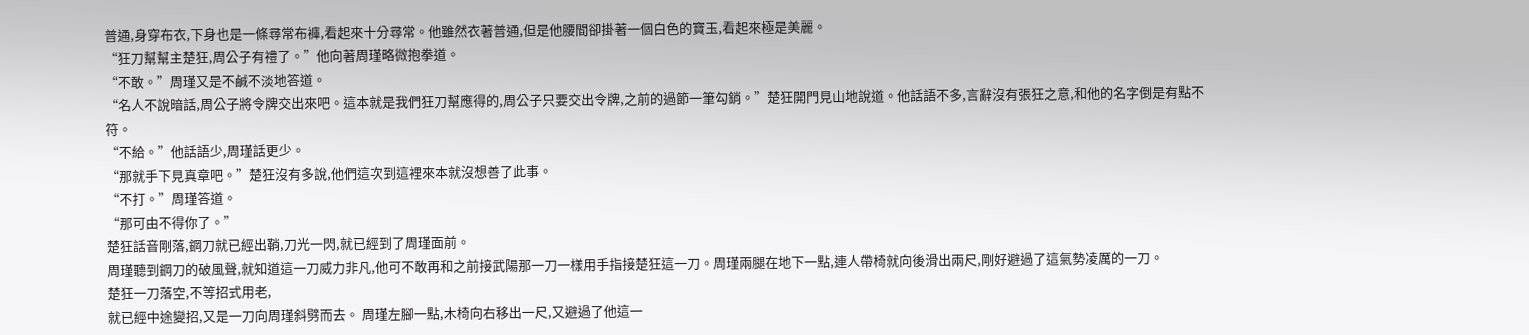普通,身穿布衣,下身也是一條尋常布褲,看起來十分尋常。他雖然衣著普通,但是他腰間卻掛著一個白色的寶玉,看起來極是美麗。
“狂刀幫幫主楚狂,周公子有禮了。”他向著周瑾略微抱拳道。
“不敢。”周瑾又是不鹹不淡地答道。
“名人不說暗話,周公子將令牌交出來吧。這本就是我們狂刀幫應得的,周公子只要交出令牌,之前的過節一筆勾銷。”楚狂開門見山地說道。他話語不多,言辭沒有張狂之意,和他的名字倒是有點不符。
“不給。”他話語少,周瑾話更少。
“那就手下見真章吧。”楚狂沒有多說,他們這次到這裡來本就沒想善了此事。
“不打。”周瑾答道。
“那可由不得你了。”
楚狂話音剛落,鋼刀就已經出鞘,刀光一閃,就已經到了周瑾面前。
周瑾聽到鋼刀的破風聲,就知道這一刀威力非凡,他可不敢再和之前接武陽那一刀一樣用手指接楚狂這一刀。周瑾兩腿在地下一點,連人帶椅就向後滑出兩尺,剛好避過了這氣勢凌厲的一刀。
楚狂一刀落空,不等招式用老,
就已經中途變招,又是一刀向周瑾斜劈而去。 周瑾左腳一點,木椅向右移出一尺,又避過了他這一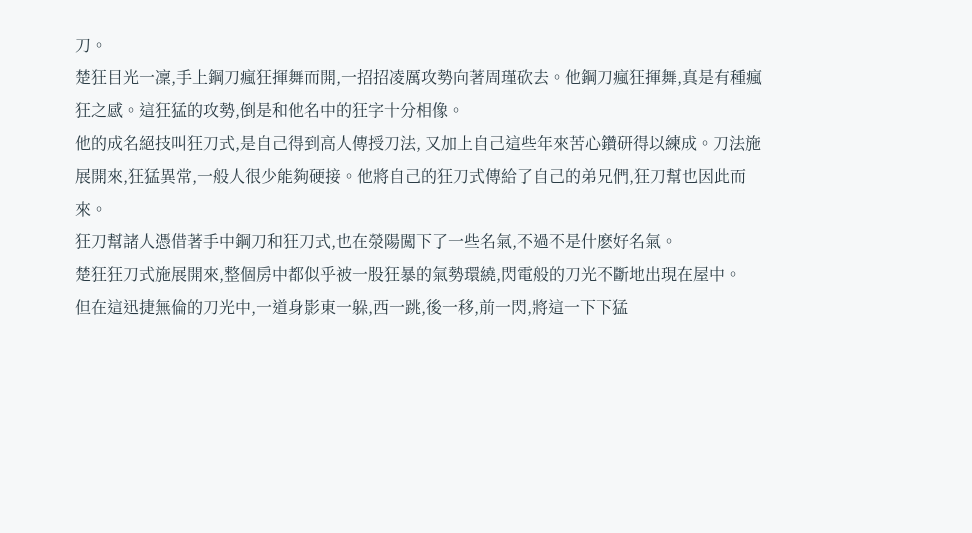刀。
楚狂目光一凜,手上鋼刀瘋狂揮舞而開,一招招凌厲攻勢向著周瑾砍去。他鋼刀瘋狂揮舞,真是有種瘋狂之感。這狂猛的攻勢,倒是和他名中的狂字十分相像。
他的成名絕技叫狂刀式,是自己得到高人傳授刀法, 又加上自己這些年來苦心鑽研得以練成。刀法施展開來,狂猛異常,一般人很少能夠硬接。他將自己的狂刀式傳給了自己的弟兄們,狂刀幫也因此而來。
狂刀幫諸人憑借著手中鋼刀和狂刀式,也在滎陽闖下了一些名氣,不過不是什麽好名氣。
楚狂狂刀式施展開來,整個房中都似乎被一股狂暴的氣勢環繞,閃電般的刀光不斷地出現在屋中。
但在這迅捷無倫的刀光中,一道身影東一躲,西一跳,後一移,前一閃,將這一下下猛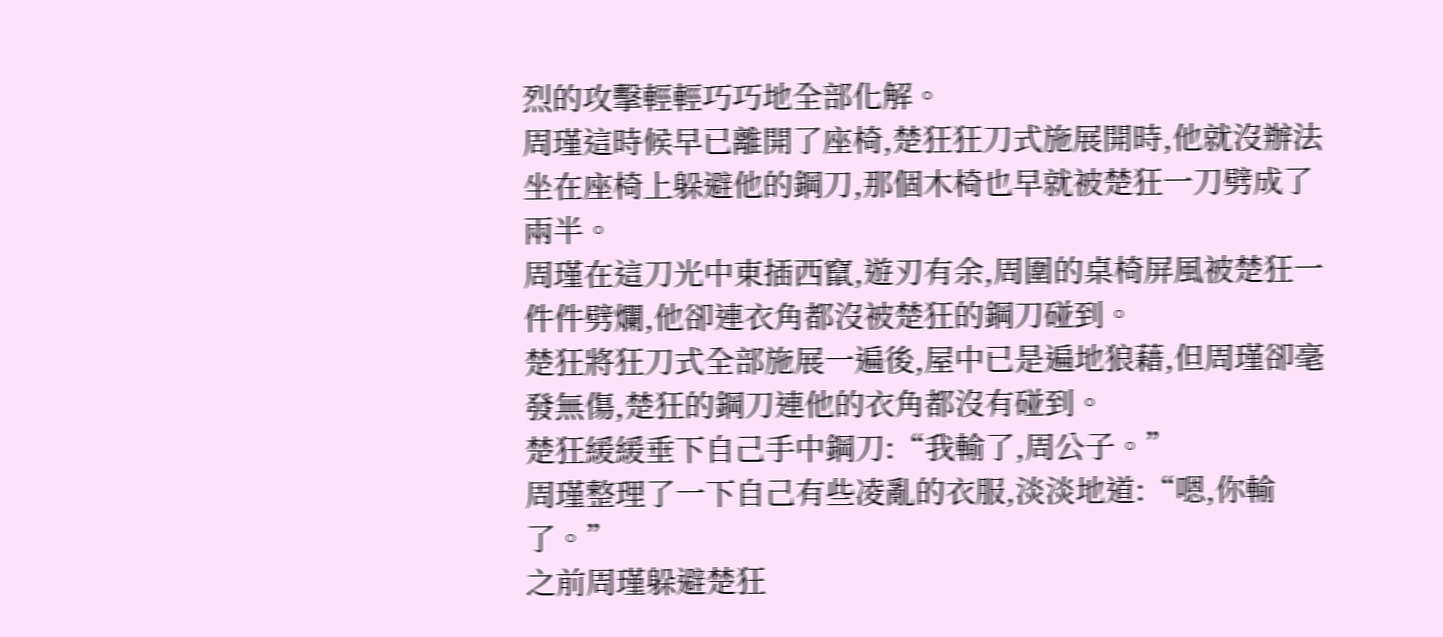烈的攻擊輕輕巧巧地全部化解。
周瑾這時候早已離開了座椅,楚狂狂刀式施展開時,他就沒辦法坐在座椅上躲避他的鋼刀,那個木椅也早就被楚狂一刀劈成了兩半。
周瑾在這刀光中東插西竄,遊刃有余,周圍的桌椅屏風被楚狂一件件劈爛,他卻連衣角都沒被楚狂的鋼刀碰到。
楚狂將狂刀式全部施展一遍後,屋中已是遍地狼藉,但周瑾卻毫發無傷,楚狂的鋼刀連他的衣角都沒有碰到。
楚狂緩緩垂下自己手中鋼刀:“我輸了,周公子。”
周瑾整理了一下自己有些凌亂的衣服,淡淡地道:“嗯,你輸了。”
之前周瑾躲避楚狂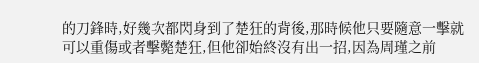的刀鋒時,好幾次都閃身到了楚狂的背後,那時候他只要隨意一擊就可以重傷或者擊斃楚狂,但他卻始終沒有出一招,因為周瑾之前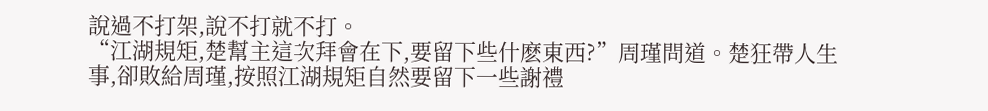說過不打架,說不打就不打。
“江湖規矩,楚幫主這次拜會在下,要留下些什麽東西?”周瑾問道。楚狂帶人生事,卻敗給周瑾,按照江湖規矩自然要留下一些謝禮